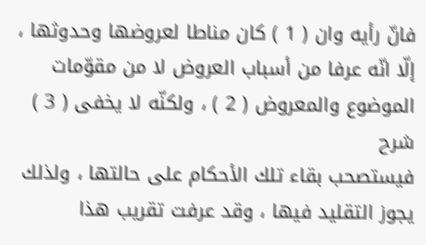فانّ رأيه وان ( 1 ) كان مناطا لعروضها وحدوثها ، إلّا انّه عرفا من أسباب العروض لا من مقوّمات الموضوع والمعروض ( 2 ) ، ولكنّه لا يخفى ( 3 )
شرح
فيستصحب بقاء تلك الأحكام على حالتها ، ولذلك يجوز التقليد فيها ، وقد عرفت تقريب هذا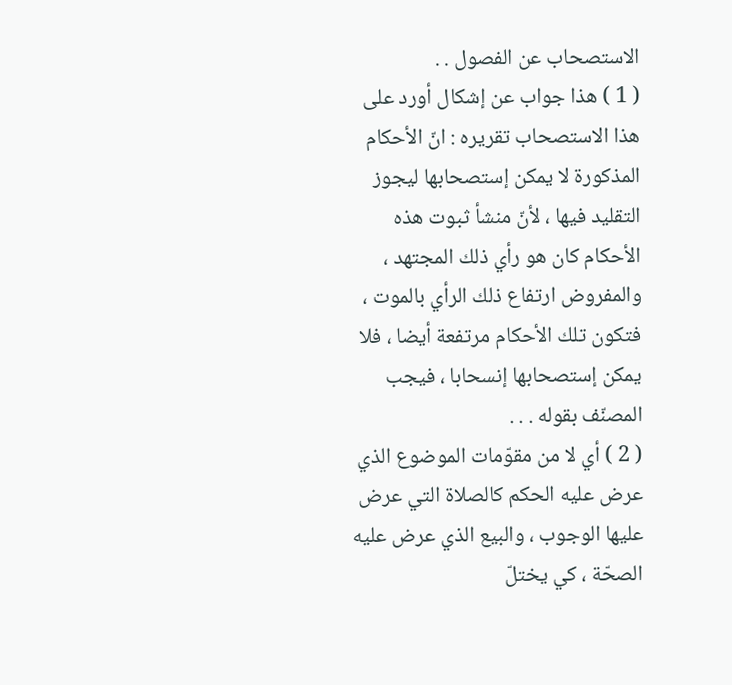الاستصحاب عن الفصول . .
( 1 ) هذا جواب عن إشكال أورد على هذا الاستصحاب تقريره : انّ الأحكام المذكورة لا يمكن إستصحابها ليجوز التقليد فيها ، لأنّ منشأ ثبوت هذه الأحكام كان هو رأي ذلك المجتهد ، والمفروض ارتفاع ذلك الرأي بالموت ، فتكون تلك الأحكام مرتفعة أيضا ، فلا يمكن إستصحابها إنسحابا ، فيجب المصنّف بقوله . . .
( 2 ) أي لا من مقوّمات الموضوع الذي عرض عليه الحكم كالصلاة التي عرض عليها الوجوب ، والبيع الذي عرض عليه الصحّة ، كي يختلّ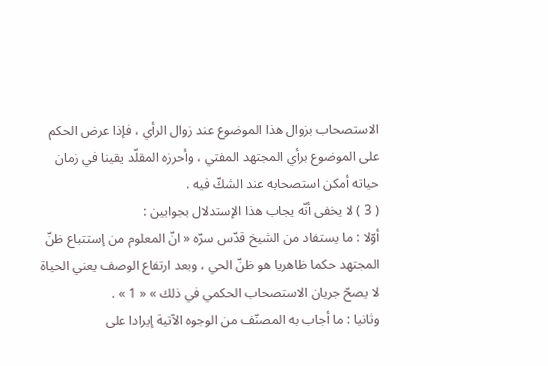الاستصحاب بزوال هذا الموضوع عند زوال الرأي ، فإذا عرض الحكم على الموضوع برأي المجتهد المفتي ، وأحرزه المقلّد يقينا في زمان حياته أمكن استصحابه عند الشكّ فيه .
( 3 ) لا يخفى أنّه يجاب هذا الإستدلال بجوابين :
أوّلا : ما يستفاد من الشيخ قدّس سرّه « انّ المعلوم من إستتباع ظنّ المجتهد حكما ظاهريا هو ظنّ الحي ، وبعد ارتفاع الوصف يعني الحياة لا يصحّ جريان الاستصحاب الحكمي في ذلك » « 1 » .
وثانيا : ما أجاب به المصنّف من الوجوه الآتية إيرادا على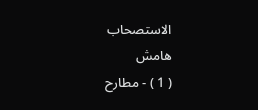الاستصحاب
هامش
( 1 ) - مطارح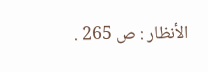الأنظار : ص 265 .